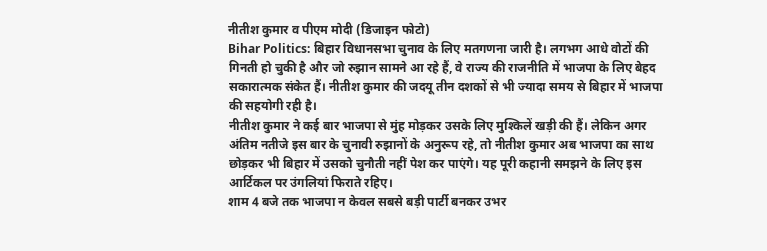नीतीश कुमार व पीएम मोदी (डिजाइन फोटो)
Bihar Politics: बिहार विधानसभा चुनाव के लिए मतगणना जारी है। लगभग आधे वोटों की गिनती हो चुकी है और जो रुझान सामने आ रहे हैं, वे राज्य की राजनीति में भाजपा के लिए बेहद सकारात्मक संकेत हैं। नीतीश कुमार की जदयू तीन दशकों से भी ज्यादा समय से बिहार में भाजपा की सहयोगी रही है।
नीतीश कुमार ने कई बार भाजपा से मुंह मोड़कर उसके लिए मुश्किलें खड़ी की हैं। लेकिन अगर अंतिम नतीजे इस बार के चुनावी रुझानों के अनुरूप रहे, तो नीतीश कुमार अब भाजपा का साथ छोड़कर भी बिहार में उसको चुनौती नहीं पेश कर पाएंगे। यह पूरी कहानी समझने के लिए इस आर्टिकल पर उंगलियां फिराते रहिए।
शाम 4 बजे तक भाजपा न केवल सबसे बड़ी पार्टी बनकर उभर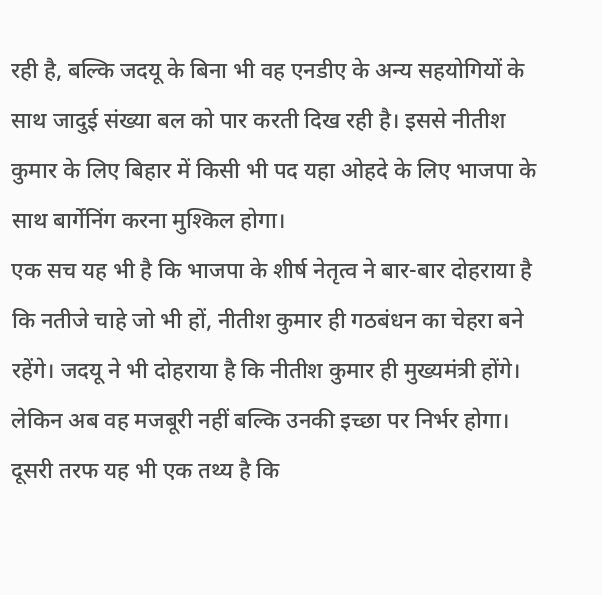रही है, बल्कि जदयू के बिना भी वह एनडीए के अन्य सहयोगियों के साथ जादुई संख्या बल को पार करती दिख रही है। इससे नीतीश कुमार के लिए बिहार में किसी भी पद यहा ओहदे के लिए भाजपा के साथ बार्गेनिंग करना मुश्किल होगा।
एक सच यह भी है कि भाजपा के शीर्ष नेतृत्व ने बार-बार दोहराया है कि नतीजे चाहे जो भी हों, नीतीश कुमार ही गठबंधन का चेहरा बने रहेंगे। जदयू ने भी दोहराया है कि नीतीश कुमार ही मुख्यमंत्री होंगे। लेकिन अब वह मजबूरी नहीं बल्कि उनकी इच्छा पर निर्भर होगा।
दूसरी तरफ यह भी एक तथ्य है कि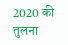2020 की तुलना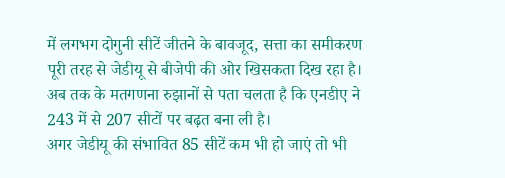में लगभग दोगुनी सीटें जीतने के बावजूद, सत्ता का समीकरण पूरी तरह से जेडीयू से बीजेपी की ओर खिसकता दिख रहा है। अब तक के मतगणना रुझानों से पता चलता है कि एनडीए ने 243 में से 207 सीटों पर बढ़त बना ली है।
अगर जेडीयू की संभावित 85 सीटें कम भी हो जाएं तो भी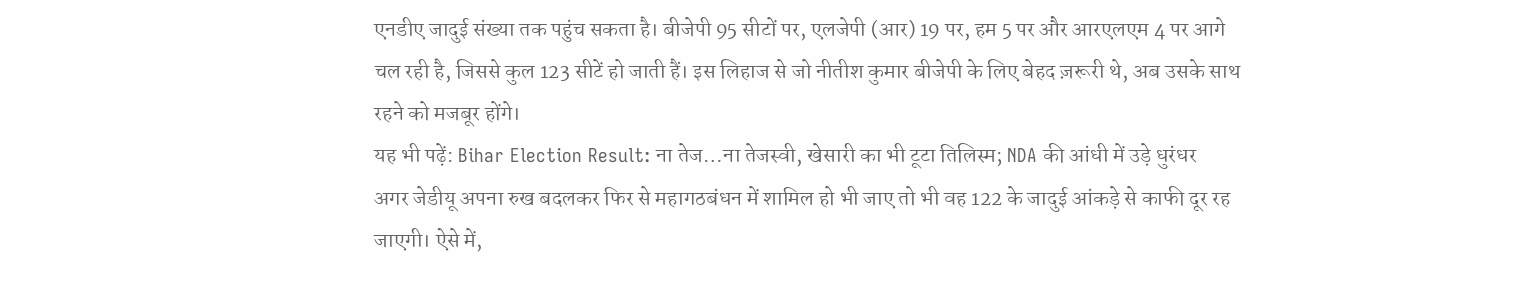एनडीए जादुई संख्या तक पहुंच सकता है। बीजेपी 95 सीटों पर, एलजेपी (आर) 19 पर, हम 5 पर और आरएलएम 4 पर आगे चल रही है, जिससे कुल 123 सीटें हो जाती हैं। इस लिहाज से जो नीतीश कुमार बीजेपी के लिए बेहद ज़रूरी थे, अब उसके साथ रहने को मजबूर होंगे।
यह भी पढ़ें: Bihar Election Result: ना तेज…ना तेजस्वी, खेसारी का भी टूटा तिलिस्म; NDA की आंधी में उड़े धुरंधर
अगर जेडीयू अपना रुख बदलकर फिर से महागठबंधन में शामिल हो भी जाए तो भी वह 122 के जादुई आंकड़े से काफी दूर रह जाएगी। ऐसे में,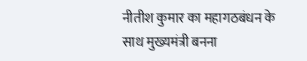नीतीश कुमार का महागठबंधन के साथ मुख्यमंत्री बनना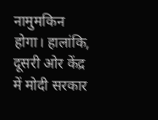नामुमकिन होगा। हालांकि, दूसरी ओर केंद्र में मोदी सरकार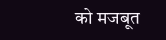को मजबूत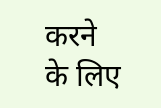करने के लिए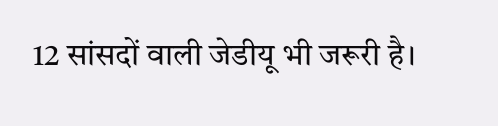12 सांसदों वाली जेडीयू भी जरूरी है।